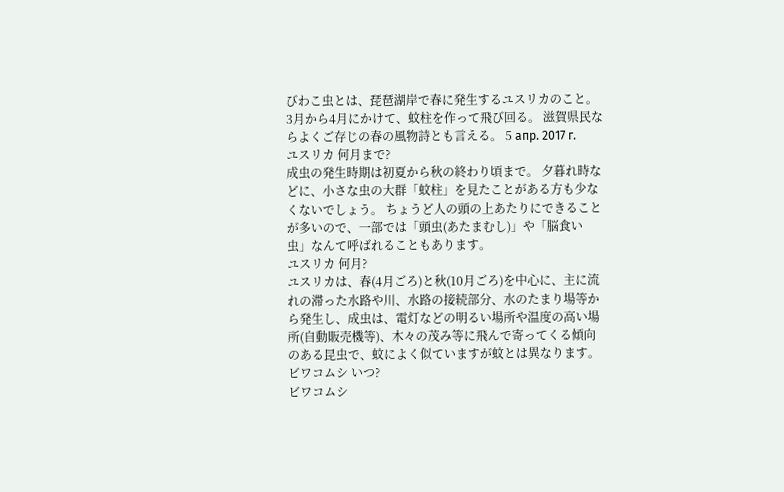びわこ虫とは、琵琶湖岸で春に発生するユスリカのこと。 3月から4月にかけて、蚊柱を作って飛び回る。 滋賀県民ならよくご存じの春の風物詩とも言える。 5 апр. 2017 г.
ユスリカ 何月まで?
成虫の発生時期は初夏から秋の終わり頃まで。 夕暮れ時などに、小さな虫の大群「蚊柱」を見たことがある方も少なくないでしょう。 ちょうど人の頭の上あたりにできることが多いので、一部では「頭虫(あたまむし)」や「脳食い虫」なんて呼ばれることもあります。
ユスリカ 何月?
ユスリカは、春(4月ごろ)と秋(10月ごろ)を中心に、主に流れの滞った水路や川、水路の接続部分、水のたまり場等から発生し、成虫は、電灯などの明るい場所や温度の高い場所(自動販売機等)、木々の茂み等に飛んで寄ってくる傾向のある昆虫で、蚊によく似ていますが蚊とは異なります。
ビワコムシ いつ?
ビワコムシ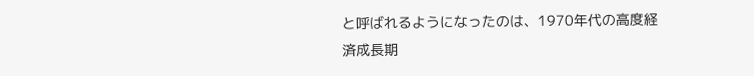と呼ばれるようになったのは、1970年代の高度経済成長期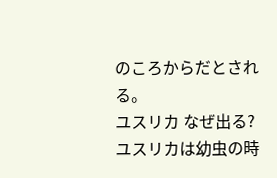のころからだとされる。
ユスリカ なぜ出る?
ユスリカは幼虫の時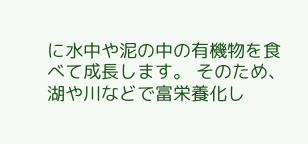に水中や泥の中の有機物を食べて成長します。 そのため、湖や川などで富栄養化し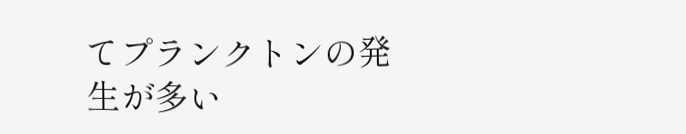てプランクトンの発生が多い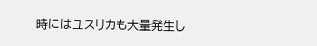時にはユスリカも大量発生し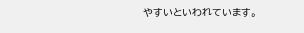やすいといわれています。